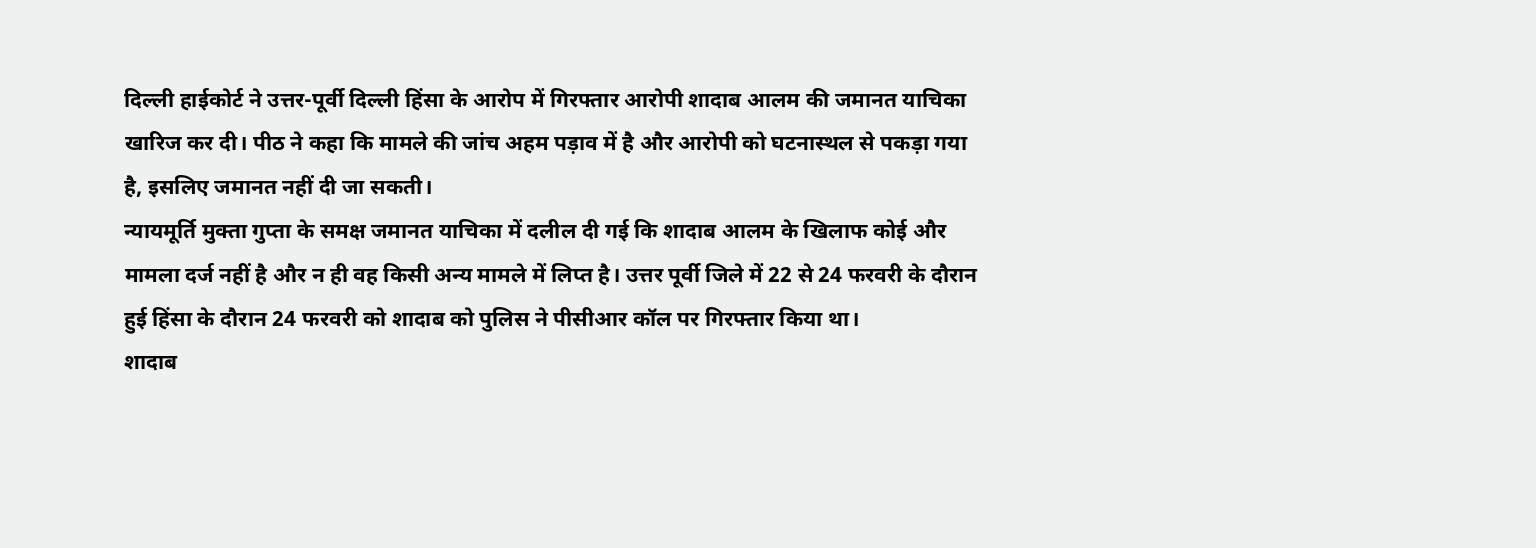दिल्ली हाईकोर्ट ने उत्तर-पूर्वी दिल्ली हिंसा के आरोप में गिरफ्तार आरोपी शादाब आलम की जमानत याचिका खारिज कर दी। पीठ ने कहा कि मामले की जांच अहम पड़ाव में है और आरोपी को घटनास्थल से पकड़ा गया है, इसलिए जमानत नहीं दी जा सकती।
न्यायमूर्ति मुक्ता गुप्ता के समक्ष जमानत याचिका में दलील दी गई कि शादाब आलम के खिलाफ कोई और मामला दर्ज नहीं है और न ही वह किसी अन्य मामले में लिप्त है। उत्तर पूर्वी जिले में 22 से 24 फरवरी के दौरान हुई हिंसा के दौरान 24 फरवरी को शादाब को पुलिस ने पीसीआर कॉल पर गिरफ्तार किया था।
शादाब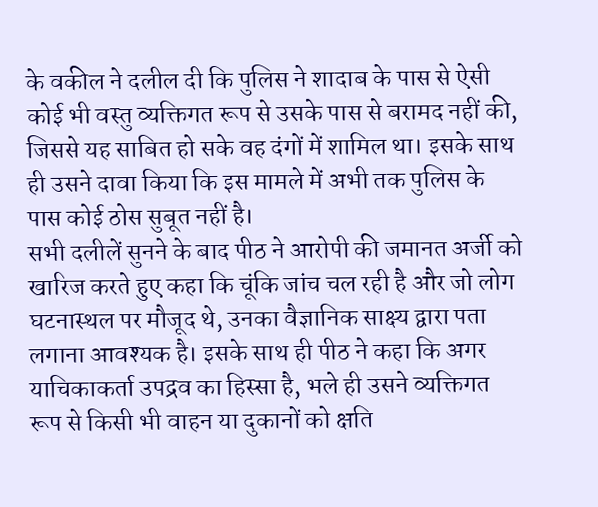के वकील ने दलील दी कि पुलिस ने शादाब के पास से ऐसी कोई भी वस्तु व्यक्तिगत रूप से उसके पास से बरामद नहीं की, जिससे यह साबित हो सके वह दंगों में शामिल था। इसके साथ ही उसने दावा किया कि इस मामले में अभी तक पुलिस के पास कोई ठोस सुबूत नहीं है।
सभी दलीलें सुनने के बाद पीठ ने आरोपी की जमानत अर्जी को खारिज करते हुए कहा कि चूंकि जांच चल रही है और जो लोग घटनास्थल पर मौजूद थे, उनका वैज्ञानिक साक्ष्य द्वारा पता लगाना आवश्यक है। इसके साथ ही पीठ ने कहा कि अगर याचिकाकर्ता उपद्रव का हिस्सा है, भले ही उसने व्यक्तिगत रूप से किसी भी वाहन या दुकानों को क्षति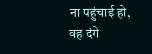ना पहुंचाई हो, वह दंगे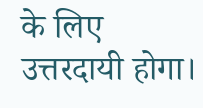के लिए उत्तरदायी होगा।